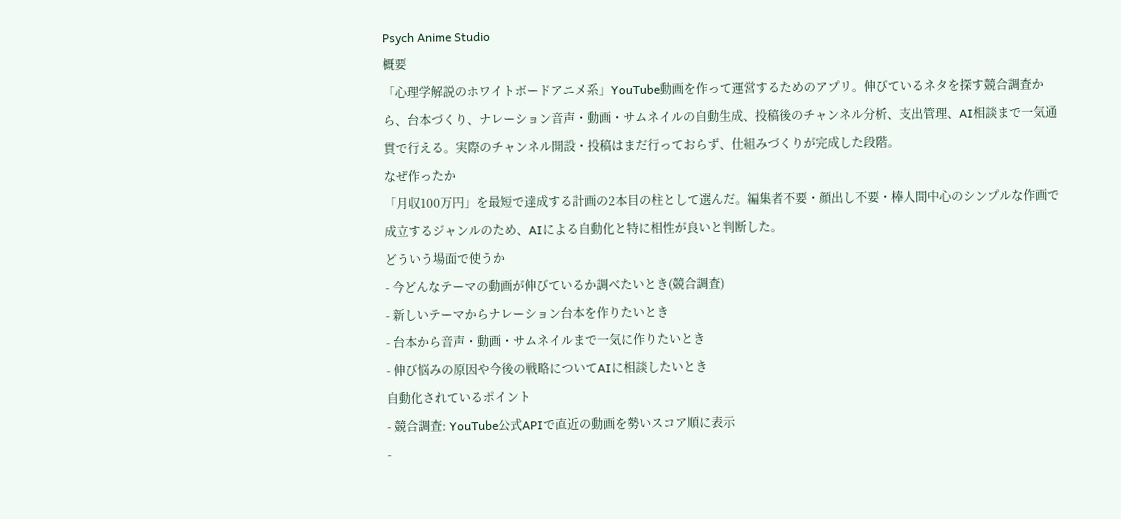Psych Anime Studio
概要
「心理学解説のホワイトボードアニメ系」YouTube動画を作って運営するためのアプリ。伸びているネタを探す競合調査から、台本づくり、ナレーション音声・動画・サムネイルの自動生成、投稿後のチャンネル分析、支出管理、AI相談まで一気通貫で行える。実際のチャンネル開設・投稿はまだ行っておらず、仕組みづくりが完成した段階。
なぜ作ったか
「月収100万円」を最短で達成する計画の2本目の柱として選んだ。編集者不要・顔出し不要・棒人間中心のシンプルな作画で成立するジャンルのため、AIによる自動化と特に相性が良いと判断した。
どういう場面で使うか
- 今どんなテーマの動画が伸びているか調べたいとき(競合調査)
- 新しいテーマからナレーション台本を作りたいとき
- 台本から音声・動画・サムネイルまで一気に作りたいとき
- 伸び悩みの原因や今後の戦略についてAIに相談したいとき
自動化されているポイント
- 競合調査: YouTube公式APIで直近の動画を勢いスコア順に表示
-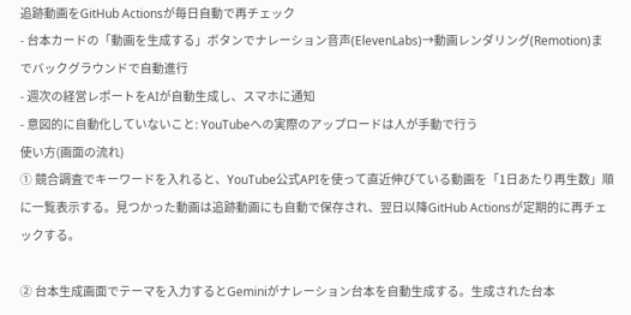追跡動画をGitHub Actionsが毎日自動で再チェック
- 台本カードの「動画を生成する」ボタンでナレーション音声(ElevenLabs)→動画レンダリング(Remotion)までバックグラウンドで自動進行
- 週次の経営レポートをAIが自動生成し、スマホに通知
- 意図的に自動化していないこと: YouTubeへの実際のアップロードは人が手動で行う
使い方(画面の流れ)
① 競合調査でキーワードを入れると、YouTube公式APIを使って直近伸びている動画を「1日あたり再生数」順に一覧表示する。見つかった動画は追跡動画にも自動で保存され、翌日以降GitHub Actionsが定期的に再チェックする。

② 台本生成画面でテーマを入力するとGeminiがナレーション台本を自動生成する。生成された台本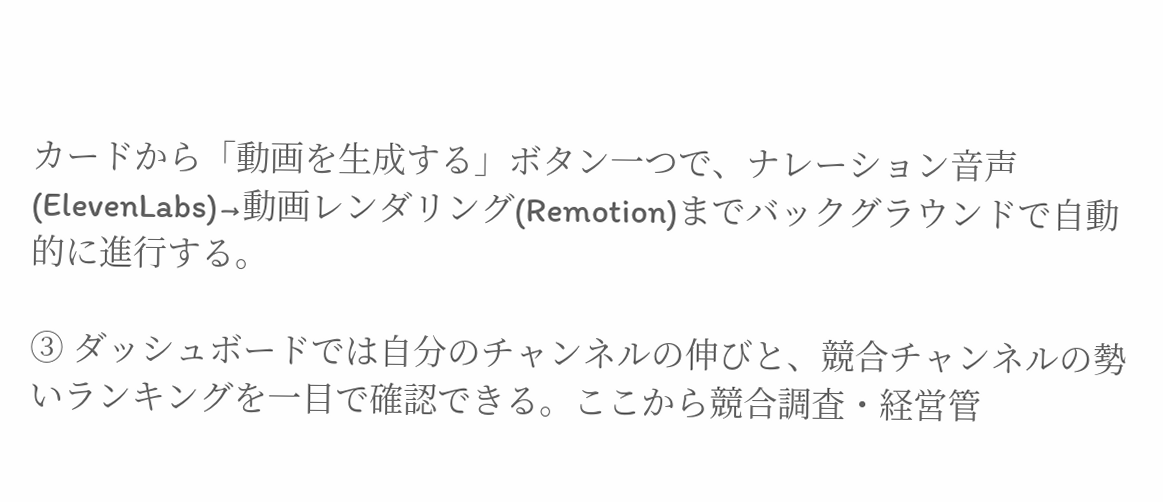カードから「動画を生成する」ボタン一つで、ナレーション音声(ElevenLabs)→動画レンダリング(Remotion)までバックグラウンドで自動的に進行する。

③ ダッシュボードでは自分のチャンネルの伸びと、競合チャンネルの勢いランキングを一目で確認できる。ここから競合調査・経営管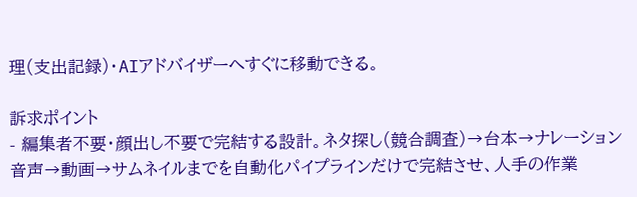理(支出記録)・AIアドバイザーへすぐに移動できる。

訴求ポイント
- 編集者不要・顔出し不要で完結する設計。ネタ探し(競合調査)→台本→ナレーション音声→動画→サムネイルまでを自動化パイプラインだけで完結させ、人手の作業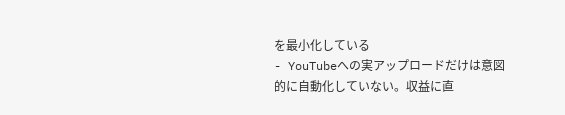を最小化している
- YouTubeへの実アップロードだけは意図的に自動化していない。収益に直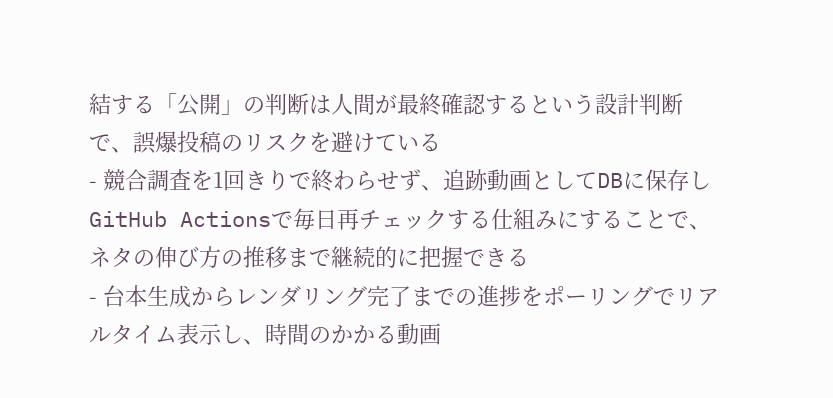結する「公開」の判断は人間が最終確認するという設計判断で、誤爆投稿のリスクを避けている
- 競合調査を1回きりで終わらせず、追跡動画としてDBに保存しGitHub Actionsで毎日再チェックする仕組みにすることで、ネタの伸び方の推移まで継続的に把握できる
- 台本生成からレンダリング完了までの進捗をポーリングでリアルタイム表示し、時間のかかる動画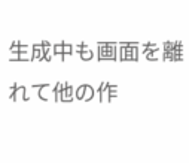生成中も画面を離れて他の作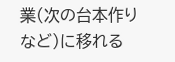業(次の台本作りなど)に移れる